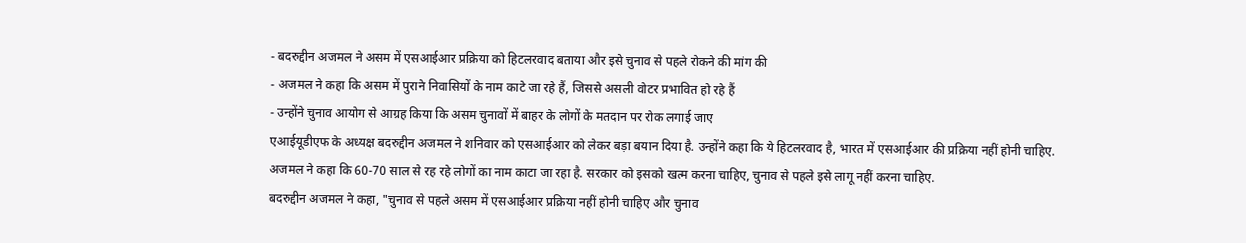- बदरुद्दीन अजमल ने असम में एसआईआर प्रक्रिया को हिटलरवाद बताया और इसे चुनाव से पहले रोकने की मांग की
- अजमल ने कहा कि असम में पुराने निवासियों के नाम काटे जा रहे हैं, जिससे असली वोटर प्रभावित हो रहे हैं
- उन्होंने चुनाव आयोग से आग्रह किया कि असम चुनावों में बाहर के लोगों के मतदान पर रोक लगाई जाए
एआईयूडीएफ के अध्यक्ष बदरुद्दीन अजमल ने शनिवार को एसआईआर को लेकर बड़ा बयान दिया है. उन्होंने कहा कि ये हिटलरवाद है, भारत में एसआईआर की प्रक्रिया नहीं होनी चाहिए. अजमल ने कहा कि 60-70 साल से रह रहे लोगों का नाम काटा जा रहा है. सरकार को इसको खत्म करना चाहिए, चुनाव से पहले इसे लागू नहीं करना चाहिए.
बदरुद्दीन अजमल ने कहा, "चुनाव से पहले असम में एसआईआर प्रक्रिया नहीं होनी चाहिए और चुनाव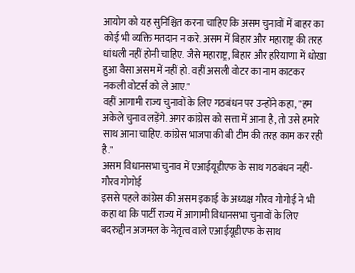आयोग को यह सुनिश्चित करना चाहिए कि असम चुनावों में बाहर का कोई भी व्यक्ति मतदान न करे. असम में बिहार और महाराष्ट्र की तरह धांधली नहीं होनी चाहिए. जैसे महाराष्ट्र, बिहार और हरियाणा में धोखा हुआ वैसा असम में नहीं हो. वहीं असली वोटर का नाम काटकर नकली वोटर्स को ले आए."
वहीं आगामी राज्य चुनावों के लिए गठबंधन पर उन्होंने कहा, "हम अकेले चुनाव लड़ेंगे. अगर कांग्रेस को सत्ता में आना है, तो उसे हमारे साथ आना चाहिए. कांग्रेस भाजपा की बी टीम की तरह काम कर रही है."
असम विधानसभा चुनाव में एआईयूडीएफ के साथ गठबंधन नहीं- गौरव गोगोई
इससे पहले कांग्रेस की असम इकाई के अध्यक्ष गौरव गोगोई ने भी कहा था कि पार्टी राज्य में आगामी विधानसभा चुनावों के लिए बदरुद्दीन अजमल के नेतृत्व वाले एआईयूडीएफ के साथ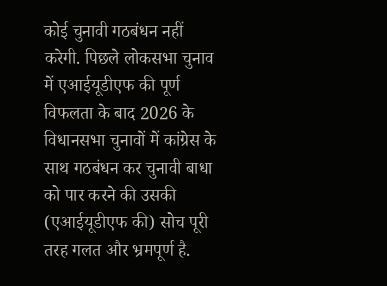कोई चुनावी गठबंधन नहीं करेगी. पिछले लोकसभा चुनाव में एआईयूडीएफ की पूर्ण विफलता के बाद 2026 के विधानसभा चुनावों में कांग्रेस के साथ गठबंधन कर चुनावी बाधा को पार करने की उसकी (एआईयूडीएफ की) सोच पूरी तरह गलत और भ्रमपूर्ण है.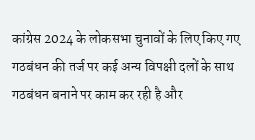कांग्रेस 2024 के लोकसभा चुनावों के लिए किए गए गठबंधन की तर्ज पर कई अन्य विपक्षी दलों के साथ गठबंधन बनाने पर काम कर रही है और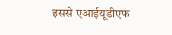इससे एआईयूडीएफ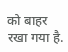को बाहर रखा गया है.